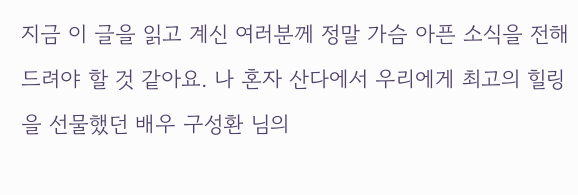지금 이 글을 읽고 계신 여러분께 정말 가슴 아픈 소식을 전해드려야 할 것 같아요. 나 혼자 산다에서 우리에게 최고의 힐링을 선물했던 배우 구성환 님의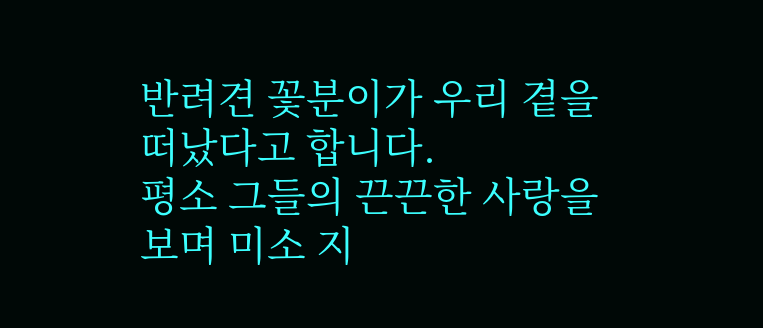반려견 꽃분이가 우리 곁을 떠났다고 합니다.
평소 그들의 끈끈한 사랑을 보며 미소 지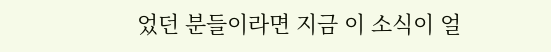었던 분들이라면 지금 이 소식이 얼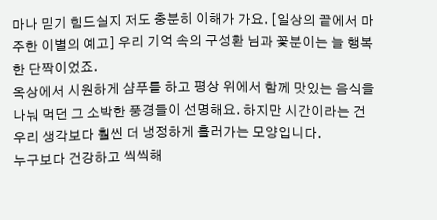마나 믿기 힘드실지 저도 충분히 이해가 가요. [일상의 끝에서 마주한 이별의 예고] 우리 기억 속의 구성환 님과 꽃분이는 늘 행복한 단짝이었죠.
옥상에서 시원하게 샴푸를 하고 평상 위에서 함께 맛있는 음식을 나눠 먹던 그 소박한 풍경들이 선명해요. 하지만 시간이라는 건 우리 생각보다 훨씬 더 냉정하게 흘러가는 모양입니다.
누구보다 건강하고 씩씩해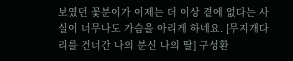보였던 꽃분이가 이제는 더 이상 곁에 없다는 사실이 너무나도 가슴을 아리게 하네요. [무지개다리를 건너간 나의 분신 나의 딸] 구성환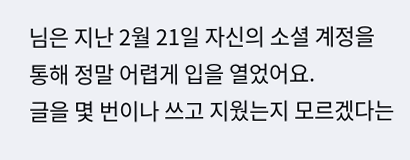님은 지난 2월 21일 자신의 소셜 계정을 통해 정말 어렵게 입을 열었어요.
글을 몇 번이나 쓰고 지웠는지 모르겠다는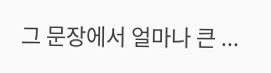그 문장에서 얼마나 큰 ...